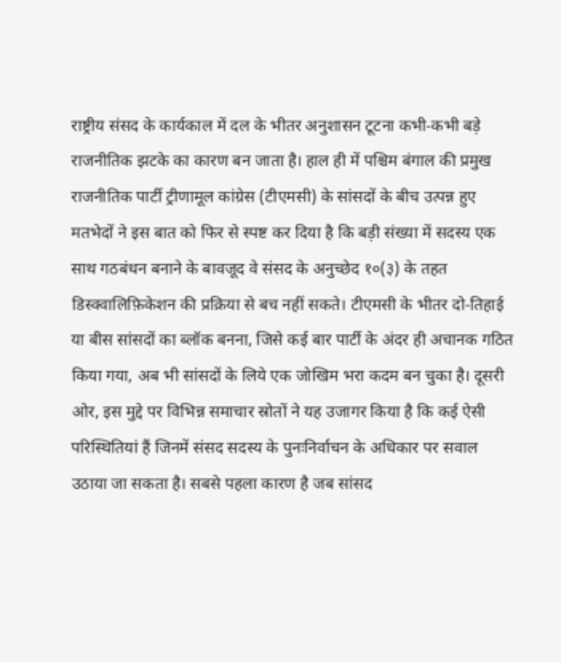राष्ट्रीय संसद के कार्यकाल में दल के भीतर अनुशासन टूटना कभी‑कभी बड़े राजनीतिक झटके का कारण बन जाता है। हाल ही में पश्चिम बंगाल की प्रमुख राजनीतिक पार्टी ट्रीणामूल कांग्रेस (टीएमसी) के सांसदों के बीच उत्पन्न हुए मतभेदों ने इस बात को फिर से स्पष्ट कर दिया है कि बड़ी संख्या में सदस्य एक साथ गठबंधन बनाने के बावजूद वे संसद के अनुच्छेद १०(३) के तहत डिस्क्वालिफ़िकेशन की प्रक्रिया से बच नहीं सकते। टीएमसी के भीतर दो‑तिहाई या बीस सांसदों का ब्लॉक बनना, जिसे कई बार पार्टी के अंदर ही अचानक गठित किया गया, अब भी सांसदों के लिये एक जोखिम भरा कदम बन चुका है। दूसरी ओर, इस मुद्दे पर विभिन्न समाचार स्रोतों ने यह उजागर किया है कि कई ऐसी परिस्थितियां हैं जिनमें संसद सदस्य के पुनःनिर्वाचन के अधिकार पर सवाल उठाया जा सकता है। सबसे पहला कारण है जब सांसद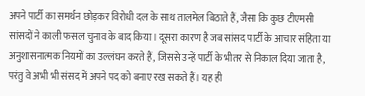अपने पार्टी का समर्थन छोड़कर विरोधी दल के साथ तालमेल बिठाते हैं, जैसा कि कुछ टीएमसी सांसदों ने काली फसल चुनाव के बाद किया। दूसरा कारण है जब सांसद पार्टी के आचार संहिता या अनुशासनात्मक नियमों का उल्लंघन करते हैं, जिससे उन्हें पार्टी के भीतर से निकाल दिया जाता है, परंतु वे अभी भी संसद में अपने पद को बनाए रख सकते हैं। यह ही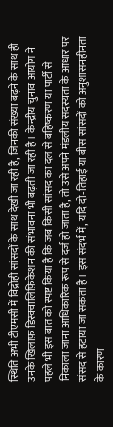स्थिति अभी टीएमसी में विद्रोही सांसदों के साथ देखी जा रही है, जिनकी संख्या बढ़ने के साथ ही उनके खिलाफ़ डिस्क्वालिफ़िकेशन की संभावना भी बढ़ती जा रही है। केन्द्रीय चुनाव आयोग ने पहले भी इस बात को स्पष्ट किया है कि जब किसी सांसद का दल से बहिष्करण या पार्टी से निकाला जाना आधिकारिक रूप से दर्ज हो जाता है, तो उसे अपने मंडलीय सदस्यता के आधार पर संसद से हटाया जा सकता है। इस संदर्भ में, यदि दो‑तिहाई या बीस सांसदों को अनुशासनहीनता के कारण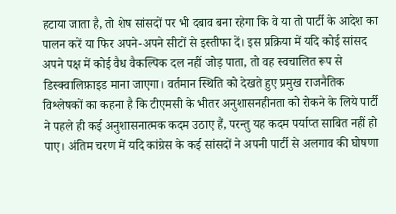हटाया जाता है, तो शेष सांसदों पर भी दबाव बना रहेगा कि वे या तो पार्टी के आदेश का पालन करें या फिर अपने-अपने सीटों से इस्तीफा दें। इस प्रक्रिया में यदि कोई सांसद अपने पक्ष में कोई वैध वैकल्पिक दल नहीं जोड़ पाता, तो वह स्वचालित रूप से डिस्क्वालिफ़ाइड माना जाएगा। वर्तमान स्थिति को देखते हुए प्रमुख राजनैतिक विश्लेषकों का कहना है कि टीएमसी के भीतर अनुशासनहीनता को रोकने के लिये पार्टी ने पहले ही कई अनुशासनात्मक कदम उठाए हैं, परन्तु यह कदम पर्याप्त साबित नहीं हो पाए। अंतिम चरण में यदि कांग्रेस के कई सांसदों ने अपनी पार्टी से अलगाव की घोषणा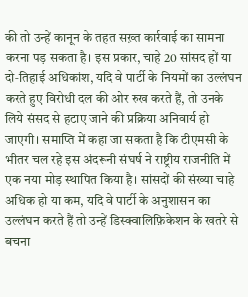की तो उन्हें कानून के तहत सख़्त कार्रवाई का सामना करना पड़ सकता है। इस प्रकार, चाहे 20 सांसद हों या दो‑तिहाई अधिकांश, यदि वे पार्टी के नियमों का उल्लंघन करते हुए विरोधी दल की ओर रुख करते हैं, तो उनके लिये संसद से हटाए जाने की प्रक्रिया अनिवार्य हो जाएगी। समाप्ति में कहा जा सकता है कि टीएमसी के भीतर चल रहे इस अंदरूनी संघर्ष ने राष्ट्रीय राजनीति में एक नया मोड़ स्थापित किया है। सांसदों की संख्या चाहे अधिक हो या कम, यदि वे पार्टी के अनुशासन का उल्लंघन करते हैं तो उन्हें डिस्क्वालिफ़िकेशन के खतरे से बचना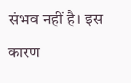संभव नहीं है। इस कारण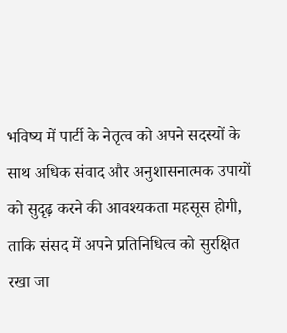भविष्य में पार्टी के नेतृत्व को अपने सदस्यों के साथ अधिक संवाद और अनुशासनात्मक उपायों को सुदृढ़ करने की आवश्यकता महसूस होगी, ताकि संसद में अपने प्रतिनिधित्व को सुरक्षित रखा जा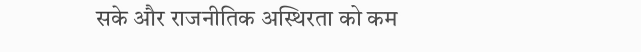सके और राजनीतिक अस्थिरता को कम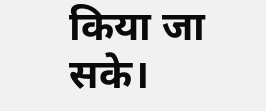किया जा सके।